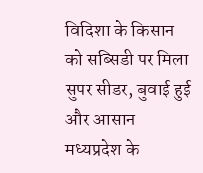विदिशा के किसान को सब्सिडी पर मिला सुपर सीडर, बुवाई हुई और आसान
मध्यप्रदेश के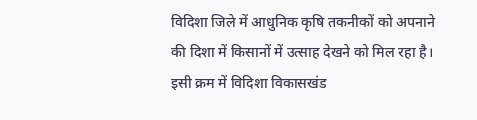विदिशा जिले में आधुनिक कृषि तकनीकों को अपनाने की दिशा में किसानों में उत्साह देखने को मिल रहा है। इसी क्रम में विदिशा विकासखंड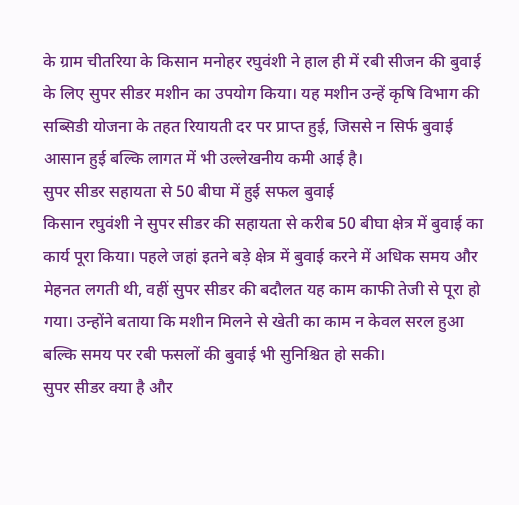के ग्राम चीतरिया के किसान मनोहर रघुवंशी ने हाल ही में रबी सीजन की बुवाई के लिए सुपर सीडर मशीन का उपयोग किया। यह मशीन उन्हें कृषि विभाग की सब्सिडी योजना के तहत रियायती दर पर प्राप्त हुई, जिससे न सिर्फ बुवाई आसान हुई बल्कि लागत में भी उल्लेखनीय कमी आई है।
सुपर सीडर सहायता से 50 बीघा में हुई सफल बुवाई
किसान रघुवंशी ने सुपर सीडर की सहायता से करीब 50 बीघा क्षेत्र में बुवाई का कार्य पूरा किया। पहले जहां इतने बड़े क्षेत्र में बुवाई करने में अधिक समय और मेहनत लगती थी, वहीं सुपर सीडर की बदौलत यह काम काफी तेजी से पूरा हो गया। उन्होंने बताया कि मशीन मिलने से खेती का काम न केवल सरल हुआ बल्कि समय पर रबी फसलों की बुवाई भी सुनिश्चित हो सकी।
सुपर सीडर क्या है और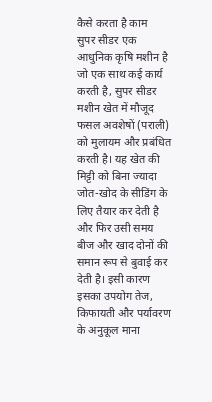कैसे करता है काम
सुपर सीडर एक आधुनिक कृषि मशीन है जो एक साथ कई कार्य करती है, सुपर सीडर मशीन खेत में मौजूद फसल अवशेषों (पराली) को मुलायम और प्रबंधित करती है। यह खेत की मिट्टी को बिना ज्यादा जोत-खोद के सीडिंग के लिए तैयार कर देती है और फिर उसी समय बीज और खाद दोनों की समान रूप से बुवाई कर देती है। इसी कारण इसका उपयोग तेज, किफायती और पर्यावरण के अनुकूल माना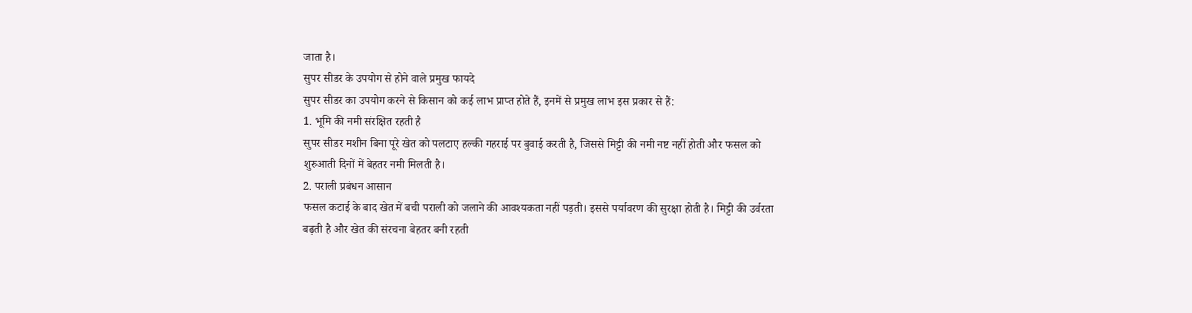जाता है।
सुपर सीडर के उपयोग से होने वाले प्रमुख फायदे
सुपर सीडर का उपयोग करने से किसान को कई लाभ प्राप्त होते हैं, इनमें से प्रमुख लाभ इस प्रकार से हैं:
1. भूमि की नमी संरक्षित रहती है
सुपर सीडर मशीन बिना पूरे खेत को पलटाए हल्की गहराई पर बुवाई करती है, जिससे मिट्टी की नमी नष्ट नहीं होती और फसल को शुरुआती दिनों में बेहतर नमी मिलती है।
2. पराली प्रबंधन आसान
फसल कटाई के बाद खेत में बची पराली को जलाने की आवश्यकता नहीं पड़ती। इससे पर्यावरण की सुरक्षा होती है। मिट्टी की उर्वरता बढ़ती है और खेत की संरचना बेहतर बनी रहती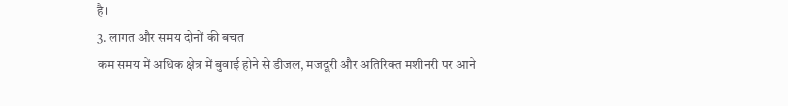है।
3. लागत और समय दोनों की बचत
कम समय में अधिक क्षेत्र में बुवाई होने से डीजल, मजदूरी और अतिरिक्त मशीनरी पर आने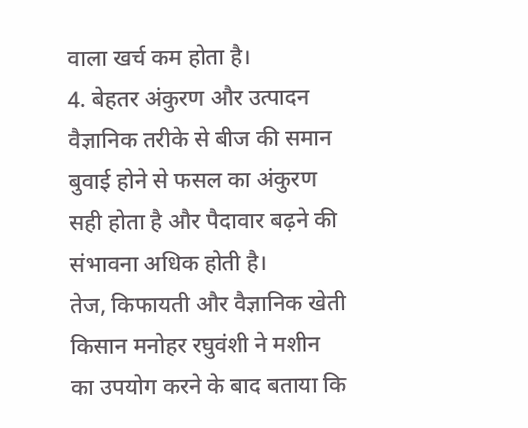वाला खर्च कम होता है।
4. बेहतर अंकुरण और उत्पादन
वैज्ञानिक तरीके से बीज की समान बुवाई होने से फसल का अंकुरण सही होता है और पैदावार बढ़ने की संभावना अधिक होती है।
तेज, किफायती और वैज्ञानिक खेती
किसान मनोहर रघुवंशी ने मशीन का उपयोग करने के बाद बताया कि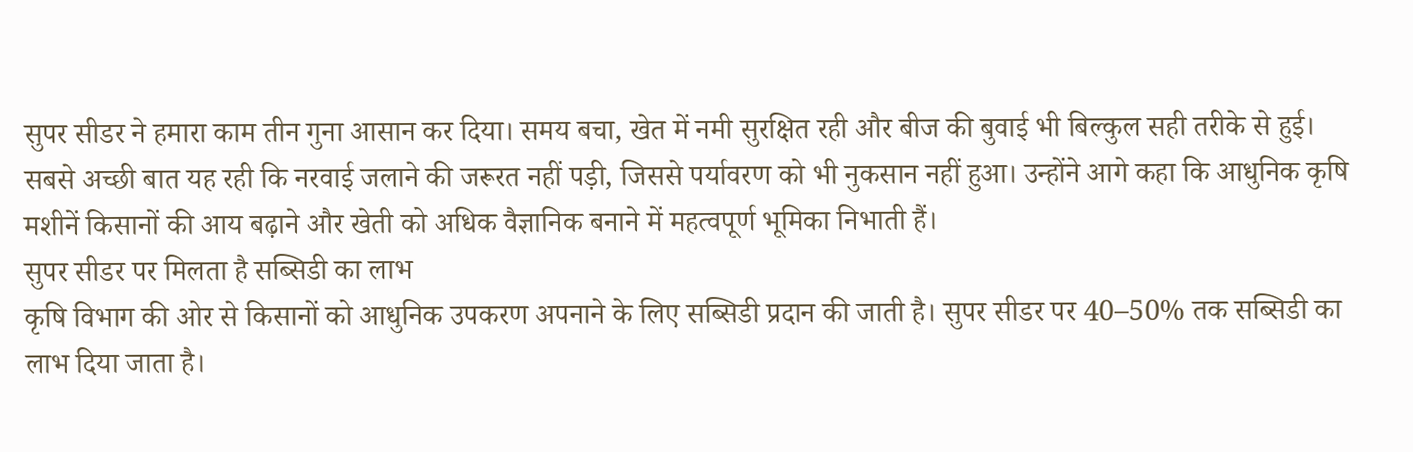सुपर सीडर ने हमारा काम तीन गुना आसान कर दिया। समय बचा, खेत में नमी सुरक्षित रही और बीज की बुवाई भी बिल्कुल सही तरीके से हुई। सबसे अच्छी बात यह रही कि नरवाई जलाने की जरूरत नहीं पड़ी, जिससे पर्यावरण को भी नुकसान नहीं हुआ। उन्होंने आगे कहा कि आधुनिक कृषि मशीनें किसानों की आय बढ़ाने और खेती को अधिक वैज्ञानिक बनाने में महत्वपूर्ण भूमिका निभाती हैं।
सुपर सीडर पर मिलता है सब्सिडी का लाभ
कृषि विभाग की ओर से किसानों को आधुनिक उपकरण अपनाने के लिए सब्सिडी प्रदान की जाती है। सुपर सीडर पर 40–50% तक सब्सिडी का लाभ दिया जाता है।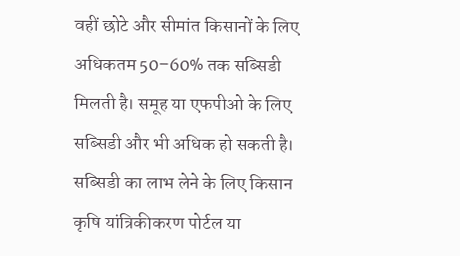वहीं छोटे और सीमांत किसानों के लिए अधिकतम 50–60% तक सब्सिडी मिलती है। समूह या एफपीओ के लिए सब्सिडी और भी अधिक हो सकती है। सब्सिडी का लाभ लेने के लिए किसान कृषि यांत्रिकीकरण पोर्टल या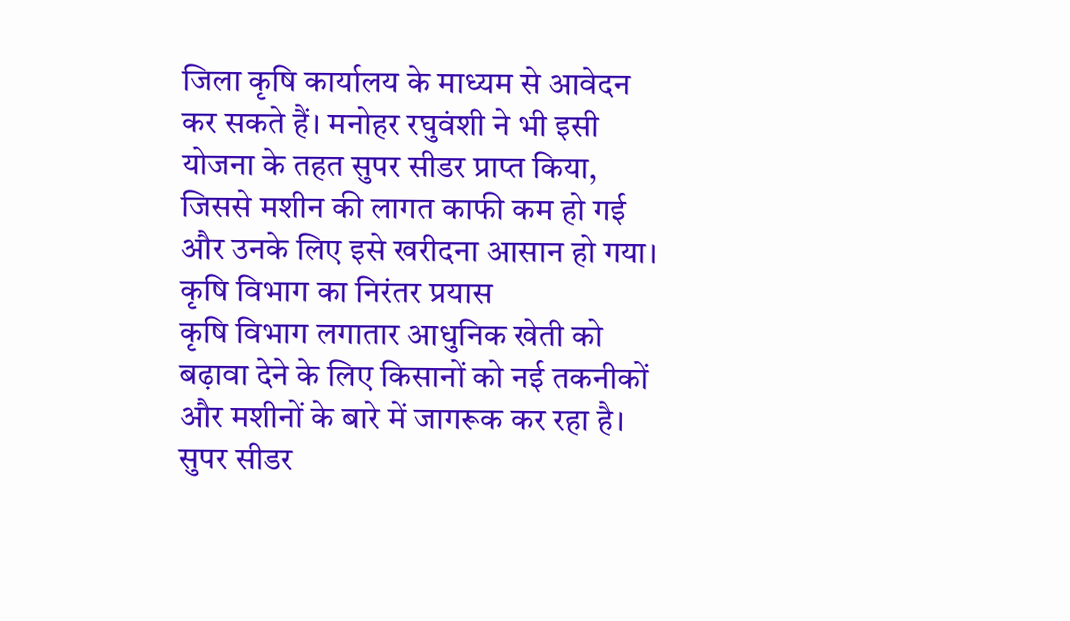जिला कृषि कार्यालय के माध्यम से आवेदन कर सकते हैं। मनोहर रघुवंशी ने भी इसी योजना के तहत सुपर सीडर प्राप्त किया, जिससे मशीन की लागत काफी कम हो गई और उनके लिए इसे खरीदना आसान हो गया।
कृषि विभाग का निरंतर प्रयास
कृषि विभाग लगातार आधुनिक खेती को बढ़ावा देने के लिए किसानों को नई तकनीकों और मशीनों के बारे में जागरूक कर रहा है। सुपर सीडर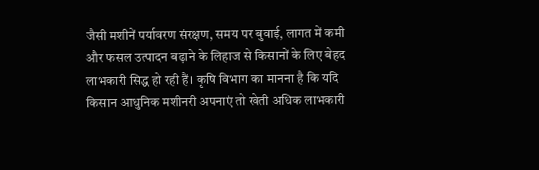जैसी मशीनें पर्यावरण संरक्षण, समय पर बुवाई, लागत में कमी और फसल उत्पादन बढ़ाने के लिहाज से किसानों के लिए बेहद लाभकारी सिद्ध हो रही हैं। कृषि विभाग का मानना है कि यदि किसान आधुनिक मशीनरी अपनाएं तो खेती अधिक लाभकारी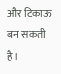और टिकाऊ बन सकती है।